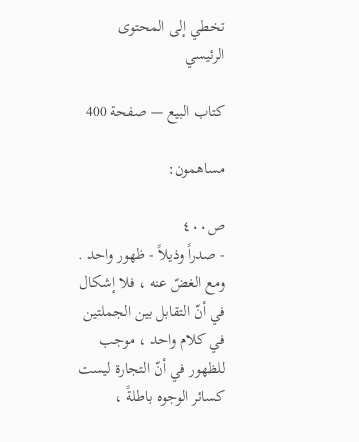تخطي إلى المحتوى الرئيسي

كتاب البيع — صفحة 400

مساهمون:

ص٤٠٠
- صدراً وذيلاً - ظهور واحد . ومع الغضّ عنه ، فلا إشكال في أنّ التقابل بين الجملتين في كلام واحد ، موجب للظهور في أنّ التجارة ليست كسائر الوجوه باطلةً ،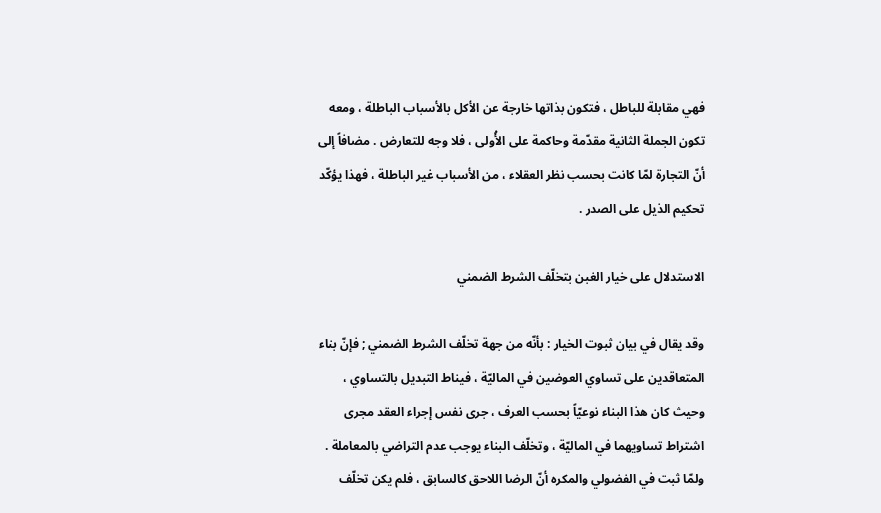فهي مقابلة للباطل ، فتكون بذاتها خارجة عن الأكل بالأسباب الباطلة ، ومعه تكون الجملة الثانية مقدّمة وحاكمة على الأُولى ، فلا وجه للتعارض . مضافاً إلى أنّ التجارة لمّا كانت بحسب نظر العقلاء ، من الأسباب غير الباطلة ، فهذا يؤكّد تحكيم الذيل على الصدر .

الاستدلال على خيار الغبن بتخلّف الشرط الضمني

وقد يقال في بيان ثبوت الخيار : بأنّه من جهة تخلّف الشرط الضمني ; فإنّ بناء المتعاقدين على تساوي العوضين في الماليّة ، فيناط التبديل بالتساوي ، وحيث كان هذا البناء نوعيّاً بحسب العرف ، جرى نفس إجراء العقد مجرى اشتراط تساويهما في الماليّة ، وتخلّف البناء يوجب عدم التراضي بالمعاملة . ولمّا ثبت في الفضولي والمكره أنّ الرضا اللاحق كالسابق ، فلم يكن تخلّف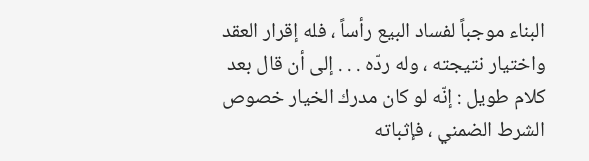البناء موجباً لفساد البيع رأساً ، فله إقرار العقد واختيار نتيجته ، وله ردّه . . . إلى أن قال بعد كلام طويل : إنّه لو كان مدرك الخيار خصوص الشرط الضمني ، فإثباته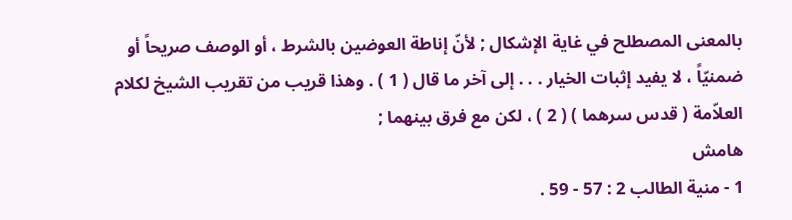بالمعنى المصطلح في غاية الإشكال ; لأنّ إناطة العوضين بالشرط ، أو الوصف صريحاً أو ضمنيّاً ، لا يفيد إثبات الخيار . . . إلى آخر ما قال ( 1 ) . وهذا قريب من تقريب الشيخ لكلام العلاّمة ( قدس سرهما ) ( 2 ) ، لكن مع فرق بينهما ;
هامش
1 - منية الطالب 2 : 57 - 59 .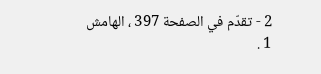2 - تقدّم في الصفحة 397 ، الهامش 1 .